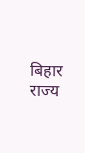बिहार राज्य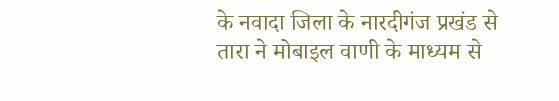के नवादा जिला के नारदीगंज प्रखंड से तारा ने मोबाइल वाणी के माध्यम से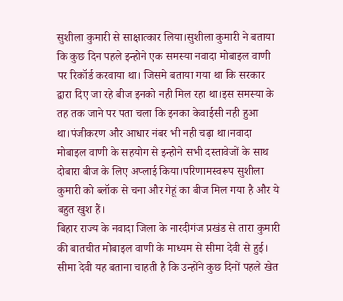सुशीला कुमारी से साक्षात्कार लिया।सुशीला कुमारी ने बताया कि कुछ दिन पहले इन्होने एक समस्या नवादा मोबाइल वाणी पर रिकॉर्ड करवाया था। जिसमे बताया गया था कि सरकार द्वारा दिए जा रहे बीज इनको नही मिल रहा था।इस समस्या के तह तक जाने पर पता चला कि इनका केवाईसी नही हुआ था।पंजीकरण और आधार नंबर भी नही चढ़ा था।नवादा मोबाइल वाणी के सहयोग से इन्होने सभी दस्तावेजों के साथ दोबारा बीज के लिए अप्लाई किया।परिणामस्वरूप सुशीला कुमारी को ब्लॉक से चना और गेहूं का बीज मिल गया है और ये बहुत खुश हैं।
बिहार राज्य के नवादा जिला के नारदीगंज प्रखंड से तारा कुमारी की बातचीत मोबाइल वाणी के माध्यम से सीमा देवी से हुई। सीमा देवी यह बताना चाहती है कि उन्होंने कुछ दिनों पहले खेत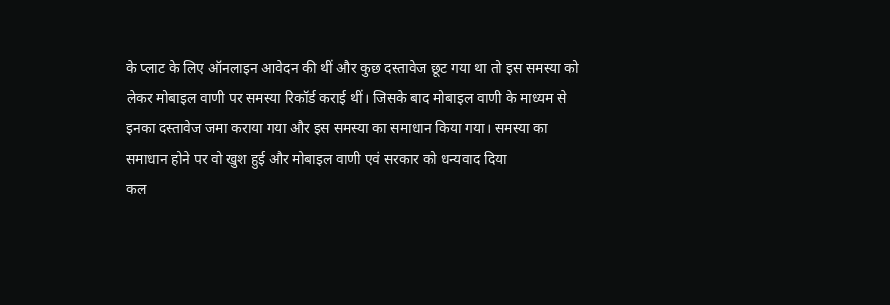के प्लाट के लिए ऑनलाइन आवेदन की थीं और कुछ दस्तावेज छूट गया था तो इस समस्या को लेकर मोबाइल वाणी पर समस्या रिकॉर्ड कराई थीं। जिसके बाद मोबाइल वाणी के माध्यम से इनका दस्तावेज जमा कराया गया और इस समस्या का समाधान किया गया। समस्या का समाधान होने पर वो खुश हुई और मोबाइल वाणी एवं सरकार को धन्यवाद दिया
कल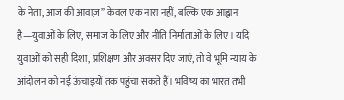के नेता, आज की आवाज़” केवल एक नारा नहीं, बल्कि एक आह्वान है—युवाओं के लिए, समाज के लिए और नीति निर्माताओं के लिए। यदि युवाओं को सही दिशा, प्रशिक्षण और अवसर दिए जाएं, तो वे भूमि न्याय के आंदोलन को नई ऊंचाइयों तक पहुंचा सकते हैं। भविष्य का भारत तभी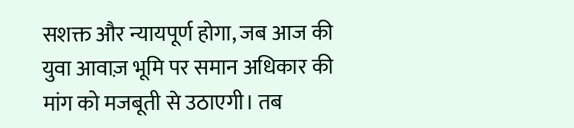सशक्त और न्यायपूर्ण होगा, जब आज की युवा आवाज़ भूमि पर समान अधिकार की मांग को मजबूती से उठाएगी। तब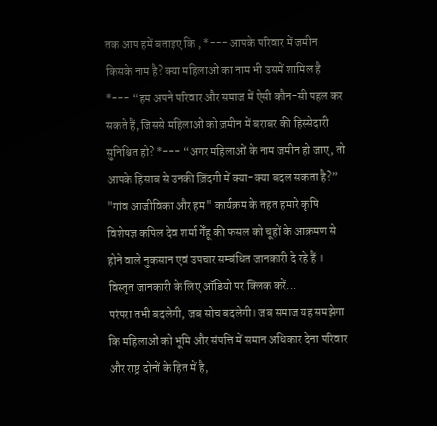तक आप हमें बताइए कि , *--- आपके परिवार में जमीन किसके नाम है? क्या महिलाओं का नाम भी उसमें शामिल है *--- “हम अपने परिवार और समाज में ऐसी कौन-सी पहल कर सकते हैं, जिससे महिलाओं को ज़मीन में बराबर की हिस्सेदारी सुनिश्चित हो? *--- “अगर महिलाओं के नाम जमीन हो जाए, तो आपके हिसाब से उनकी ज़िंदगी में क्या-क्या बदल सकता है?”
"गांव आजीविका और हम" कार्यक्रम के तहत हमारे कृषि विशेषज्ञ कपिल देव शर्मा गेँहू की फसल को चूहों के आक्रमण से होने वाले नुकसान एवं उपचार सम्बंधित जानकारी दे रहे हैं । विस्तृत जानकारी के लिए ऑडियो पर क्लिक करें...
परंपरा तभी बदलेगी, जब सोच बदलेगी। जब समाज यह समझेगा कि महिलाओं को भूमि और संपत्ति में समान अधिकार देना परिवार और राष्ट्र दोनों के हित में है,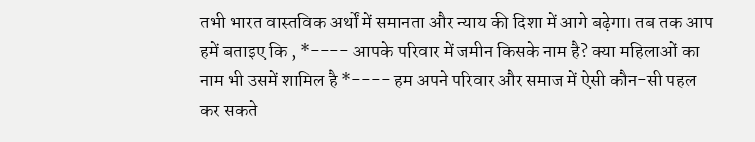तभी भारत वास्तविक अर्थों में समानता और न्याय की दिशा में आगे बढ़ेगा। तब तक आप हमें बताइए कि , *---- आपके परिवार में जमीन किसके नाम है? क्या महिलाओं का नाम भी उसमें शामिल है *---- हम अपने परिवार और समाज में ऐसी कौन-सी पहल कर सकते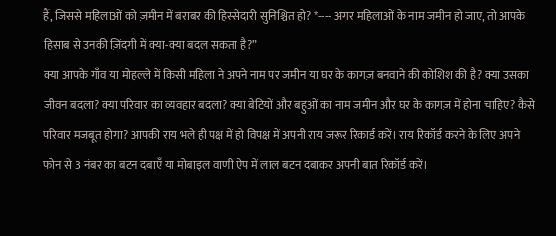हैं, जिससे महिलाओं को ज़मीन में बराबर की हिस्सेदारी सुनिश्चित हो? *---- अगर महिलाओं के नाम जमीन हो जाए, तो आपके हिसाब से उनकी ज़िंदगी में क्या-क्या बदल सकता है?”
क्या आपके गाँव या मोहल्ले में किसी महिला ने अपने नाम पर जमीन या घर के कागज़ बनवाने की कोशिश की है? क्या उसका जीवन बदला? क्या परिवार का व्यवहार बदला? क्या बेटियों और बहुओं का नाम जमीन और घर के कागज़ में होना चाहिए? कैसे परिवार मजबूत होगा? आपकी राय भले ही पक्ष में हो विपक्ष में अपनी राय जरूर रिकार्ड करें। राय रिकॉर्ड करने के लिए अपने फोन से 3 नंबर का बटन दबाएँ या मोबाइल वाणी ऐप में लाल बटन दबाकर अपनी बात रिकॉर्ड करें।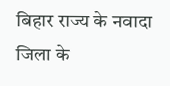बिहार राज्य के नवादा जिला के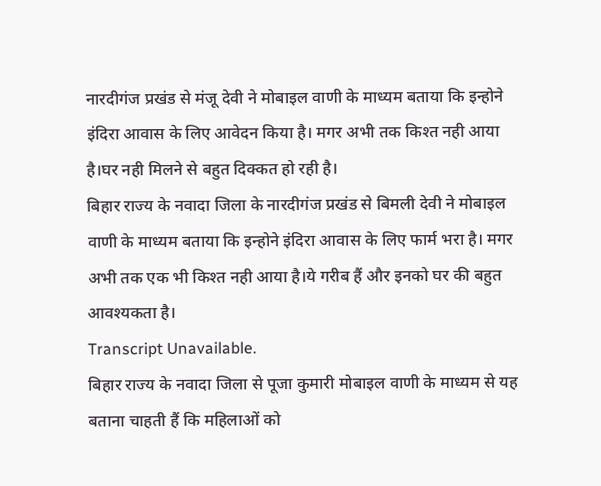नारदीगंज प्रखंड से मंजू देवी ने मोबाइल वाणी के माध्यम बताया कि इन्होने इंदिरा आवास के लिए आवेदन किया है। मगर अभी तक किश्त नही आया है।घर नही मिलने से बहुत दिक्कत हो रही है।
बिहार राज्य के नवादा जिला के नारदीगंज प्रखंड से बिमली देवी ने मोबाइल वाणी के माध्यम बताया कि इन्होने इंदिरा आवास के लिए फार्म भरा है। मगर अभी तक एक भी किश्त नही आया है।ये गरीब हैं और इनको घर की बहुत आवश्यकता है।
Transcript Unavailable.
बिहार राज्य के नवादा जिला से पूजा कुमारी मोबाइल वाणी के माध्यम से यह बताना चाहती हैं कि महिलाओं को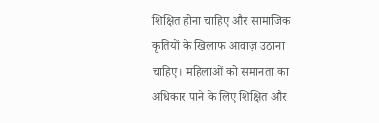शिक्षित होना चाहिए और सामाजिक कृतियों के खिलाफ आवाज़ उठाना चाहिए। महिलाओं को समानता का अधिकार पाने के लिए शिक्षित और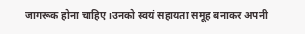जागरूक होना चाहिए।उनको स्वयं सहायता समूह बनाकर अपनी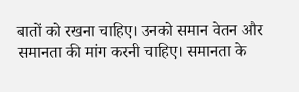बातों को रखना चाहिए। उनको समान वेतन और समानता की मांग करनी चाहिए। समानता के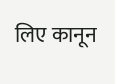लिए कानून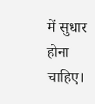में सुधार होना चाहिए।